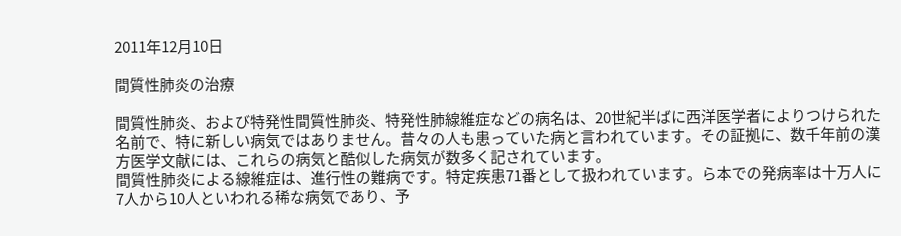2011年12月10日

間質性肺炎の治療

間質性肺炎、および特発性間質性肺炎、特発性肺線維症などの病名は、20世紀半ばに西洋医学者によりつけられた名前で、特に新しい病気ではありません。昔々の人も患っていた病と言われています。その証拠に、数千年前の漢方医学文献には、これらの病気と酷似した病気が数多く記されています。
間質性肺炎による線維症は、進行性の難病です。特定疾患71番として扱われています。ら本での発病率は十万人に7人から10人といわれる稀な病気であり、予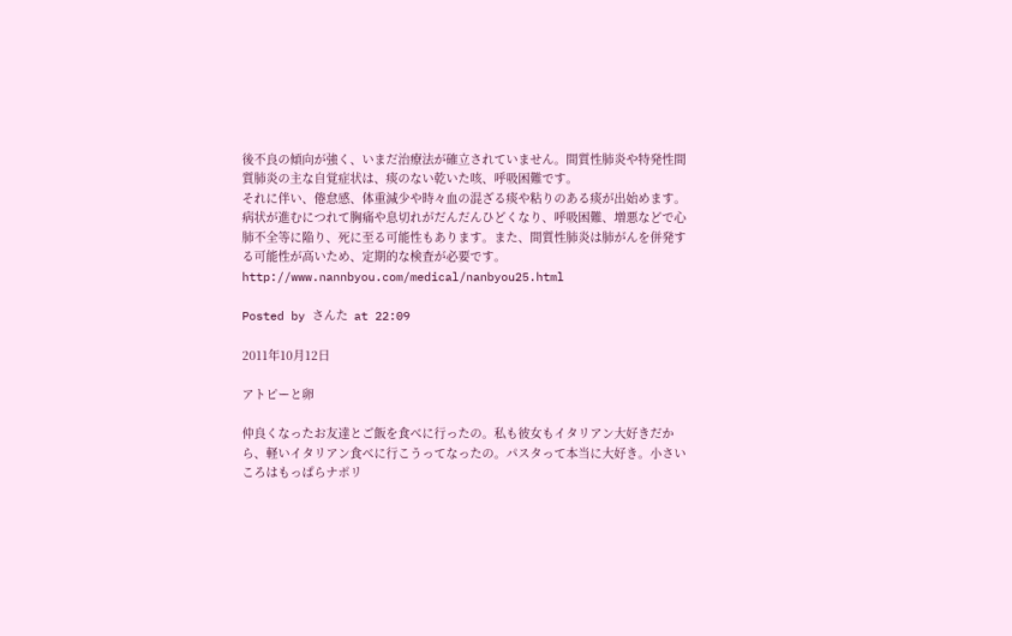後不良の傾向が強く、いまだ治療法が確立されていません。間質性肺炎や特発性間質肺炎の主な自覚症状は、痰のない乾いた咳、呼吸困難です。
それに伴い、倦怠感、体重減少や時々血の混ざる痰や粘りのある痰が出始めます。病状が進むにつれて胸痛や息切れがだんだんひどくなり、呼吸困難、増悪などで心肺不全等に陥り、死に至る可能性もあります。また、間質性肺炎は肺がんを併発する可能性が高いため、定期的な検査が必要です。
http://www.nannbyou.com/medical/nanbyou25.html

Posted by さんた  at 22:09

2011年10月12日

アトピーと卵

仲良くなったお友達とご飯を食べに行ったの。私も彼女もイタリアン大好きだから、軽いイタリアン食べに行こうってなったの。パスタって本当に大好き。小さいころはもっぱらナポリ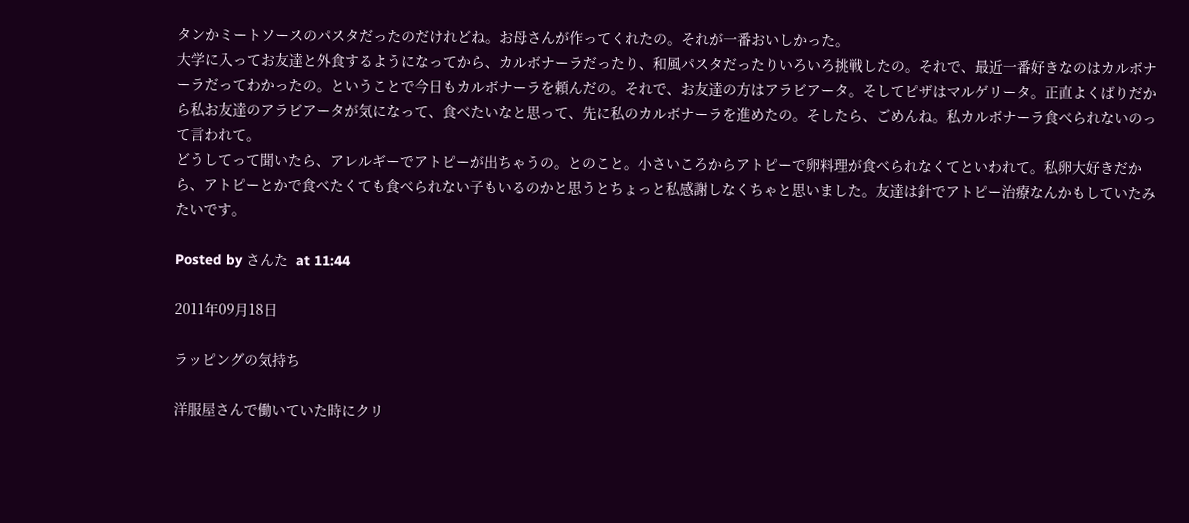タンかミートソースのパスタだったのだけれどね。お母さんが作ってくれたの。それが一番おいしかった。
大学に入ってお友達と外食するようになってから、カルボナーラだったり、和風パスタだったりいろいろ挑戦したの。それで、最近一番好きなのはカルボナーラだってわかったの。ということで今日もカルボナーラを頼んだの。それで、お友達の方はアラビアータ。そしてピザはマルゲリータ。正直よくばりだから私お友達のアラビアータが気になって、食べたいなと思って、先に私のカルボナーラを進めたの。そしたら、ごめんね。私カルボナーラ食べられないのって言われて。
どうしてって聞いたら、アレルギーでアトピーが出ちゃうの。とのこと。小さいころからアトピーで卵料理が食べられなくてといわれて。私卵大好きだから、アトピーとかで食べたくても食べられない子もいるのかと思うとちょっと私感謝しなくちゃと思いました。友達は針でアトピー治療なんかもしていたみたいです。

Posted by さんた  at 11:44

2011年09月18日

ラッピングの気持ち

洋服屋さんで働いていた時にクリ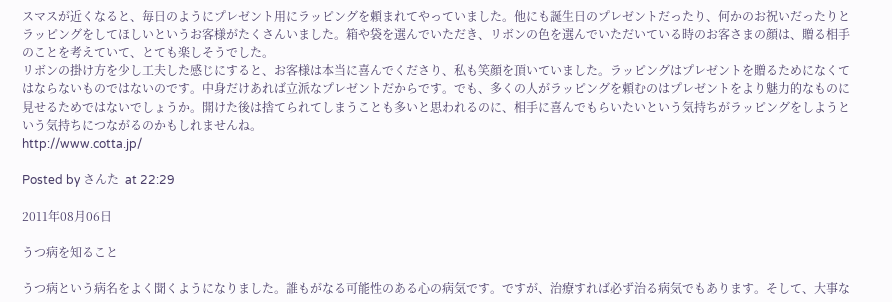スマスが近くなると、毎日のようにプレゼント用にラッピングを頼まれてやっていました。他にも誕生日のプレゼントだったり、何かのお祝いだったりとラッピングをしてほしいというお客様がたくさんいました。箱や袋を選んでいただき、リボンの色を選んでいただいている時のお客さまの顔は、贈る相手のことを考えていて、とても楽しそうでした。
リボンの掛け方を少し工夫した感じにすると、お客様は本当に喜んでくださり、私も笑顔を頂いていました。ラッピングはプレゼントを贈るためになくてはならないものではないのです。中身だけあれば立派なプレゼントだからです。でも、多くの人がラッピングを頼むのはプレゼントをより魅力的なものに見せるためではないでしょうか。開けた後は捨てられてしまうことも多いと思われるのに、相手に喜んでもらいたいという気持ちがラッピングをしようという気持ちにつながるのかもしれませんね。
http://www.cotta.jp/

Posted by さんた  at 22:29

2011年08月06日

うつ病を知ること

うつ病という病名をよく聞くようになりました。誰もがなる可能性のある心の病気です。ですが、治療すれば必ず治る病気でもあります。そして、大事な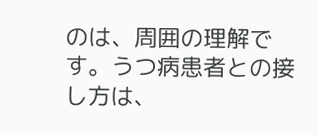のは、周囲の理解です。うつ病患者との接し方は、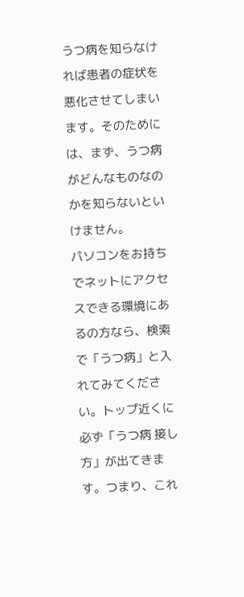うつ病を知らなければ患者の症状を悪化させてしまいます。そのためには、まず、うつ病がどんなものなのかを知らないといけません。
パソコンをお持ちでネットにアクセスできる環境にあるの方なら、検索で「うつ病」と入れてみてください。トップ近くに必ず「うつ病 接し方」が出てきます。つまり、これ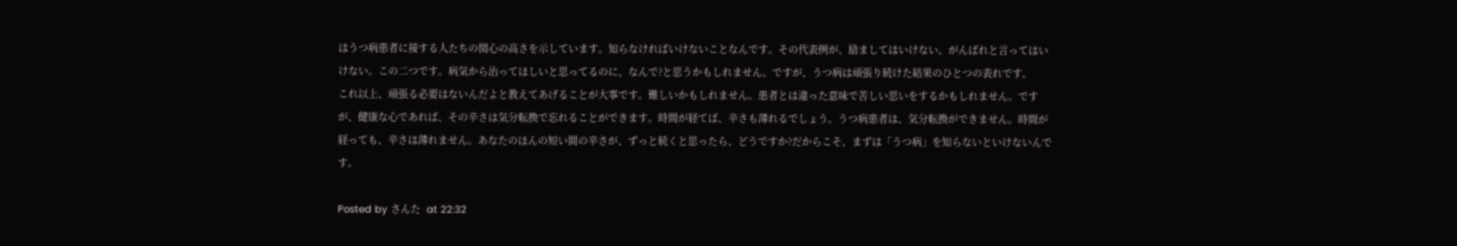はうつ病患者に接する人たちの関心の高さを示しています。知らなければいけないことなんです。その代表例が、励ましてはいけない。がんばれと言ってはいけない。この二つです。病気から治ってほしいと思ってるのに、なんで?と思うかもしれません。ですが、うつ病は頑張り続けた結果のひとつの表れです。
これ以上、頑張る必要はないんだよと教えてあげることが大事です。難しいかもしれません。患者とは違った意味で苦しい思いをするかもしれません。ですが、健康な心であれば、その辛さは気分転換で忘れることができます。時間が経てば、辛さも薄れるでしょう。うつ病患者は、気分転換ができません。時間が経っても、辛さは薄れません。あなたのほんの短い間の辛さが、ずっと続くと思ったら、どうですか?だからこそ、まずは「うつ病」を知らないといけないんです。

Posted by さんた  at 22:32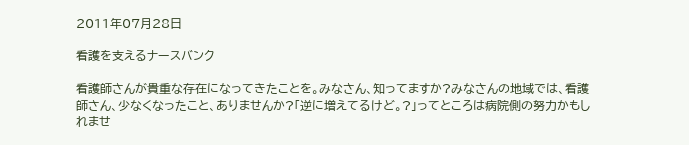2011年07月28日

看護を支えるナースバンク

看護師さんが貴重な存在になってきたことを。みなさん、知ってますか?みなさんの地域では、看護師さん、少なくなったこと、ありませんか?「逆に増えてるけど。?」ってところは病院側の努力かもしれませ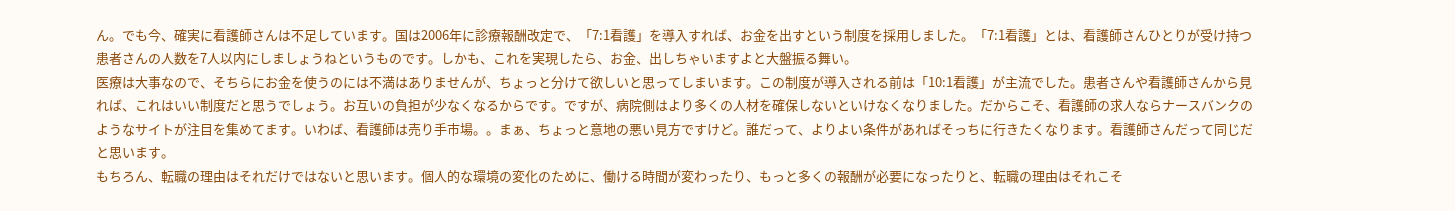ん。でも今、確実に看護師さんは不足しています。国は2006年に診療報酬改定で、「7:1看護」を導入すれば、お金を出すという制度を採用しました。「7:1看護」とは、看護師さんひとりが受け持つ患者さんの人数を7人以内にしましょうねというものです。しかも、これを実現したら、お金、出しちゃいますよと大盤振る舞い。
医療は大事なので、そちらにお金を使うのには不満はありませんが、ちょっと分けて欲しいと思ってしまいます。この制度が導入される前は「10:1看護」が主流でした。患者さんや看護師さんから見れば、これはいい制度だと思うでしょう。お互いの負担が少なくなるからです。ですが、病院側はより多くの人材を確保しないといけなくなりました。だからこそ、看護師の求人ならナースバンクのようなサイトが注目を集めてます。いわば、看護師は売り手市場。。まぁ、ちょっと意地の悪い見方ですけど。誰だって、よりよい条件があればそっちに行きたくなります。看護師さんだって同じだと思います。
もちろん、転職の理由はそれだけではないと思います。個人的な環境の変化のために、働ける時間が変わったり、もっと多くの報酬が必要になったりと、転職の理由はそれこそ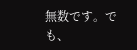無数です。でも、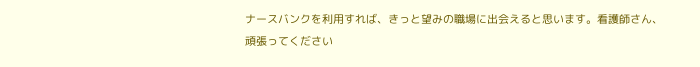ナースバンクを利用すれば、きっと望みの職場に出会えると思います。看護師さん、頑張ってください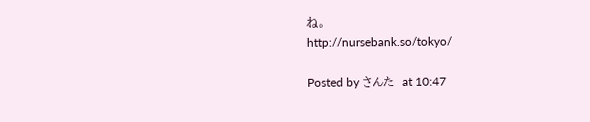ね。
http://nursebank.so/tokyo/

Posted by さんた  at 10:47